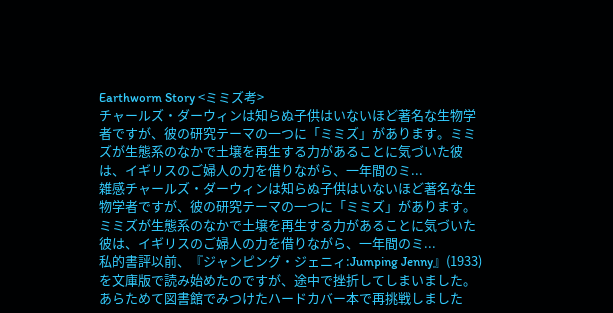Earthworm Story <ミミズ考>
チャールズ・ダーウィンは知らぬ子供はいないほど著名な生物学者ですが、彼の研究テーマの一つに「ミミズ」があります。ミミズが生態系のなかで土壌を再生する力があることに気づいた彼は、イギリスのご婦人の力を借りながら、一年間のミ...
雑感チャールズ・ダーウィンは知らぬ子供はいないほど著名な生物学者ですが、彼の研究テーマの一つに「ミミズ」があります。ミミズが生態系のなかで土壌を再生する力があることに気づいた彼は、イギリスのご婦人の力を借りながら、一年間のミ...
私的書評以前、『ジャンピング・ジェニィ:Jumping Jenny』(1933)を文庫版で読み始めたのですが、途中で挫折してしまいました。あらためて図書館でみつけたハードカバー本で再挑戦しました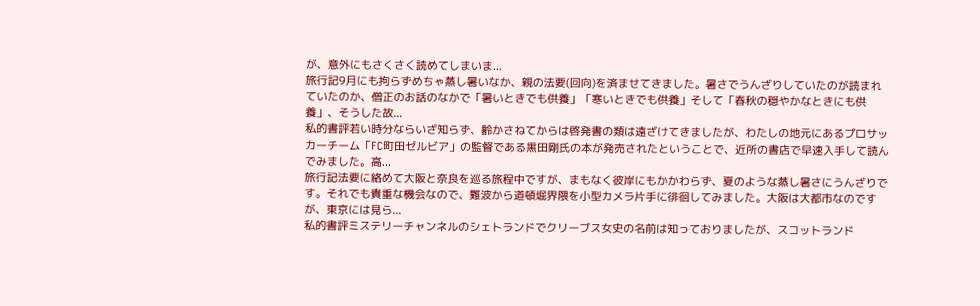が、意外にもさくさく読めてしまいま...
旅行記9月にも拘らずめちゃ蒸し暑いなか、親の法要(回向)を済ませてきました。暑さでうんざりしていたのが読まれていたのか、僧正のお話のなかで「暑いときでも供養」「寒いときでも供養」そして「春秋の穏やかなときにも供養」、そうした故...
私的書評若い時分ならいざ知らず、齢かさねてからは啓発書の類は遠ざけてきましたが、わたしの地元にあるプロサッカーチーム「FC町田ゼルビア」の監督である黒田剛氏の本が発売されたということで、近所の書店で早速入手して読んでみました。高...
旅行記法要に絡めて大阪と奈良を巡る旅程中ですが、まもなく彼岸にもかかわらず、夏のような蒸し暑さにうんざりです。それでも貴重な機会なので、難波から道頓堀界隈を小型カメラ片手に徘徊してみました。大阪は大都市なのですが、東京には見ら...
私的書評ミステリーチャンネルのシェトランドでクリーブス女史の名前は知っておりましたが、スコットランド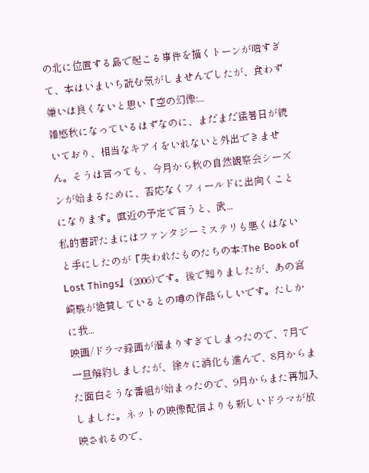の北に位置する島で起こる事件を描くトーンが暗すぎて、本はいまいち読む気がしませんでしたが、食わず嫌いは良くないと思い『空の幻像:...
雑感秋になっているはずなのに、まだまだ猛暑日が続いており、相当なキアイをいれないと外出できません。そうは言っても、今月から秋の自然観察会シーズンが始まるために、否応なくフィールドに出向くことになります。直近の予定で言うと、武...
私的書評たまにはファンタジーミステリも悪くはないと手にしたのが『失われたものたちの本:The Book of Lost Things』(2006)です。後で知りましたが、あの宮崎駿が絶賛しているとの噂の作品らしいです。たしかに我...
映画/ドラマ録画が溜まりすぎてしまったので、7月で一旦解約しましたが、徐々に消化も進んで、8月からまた面白そうな番組が始まったので、9月からまた再加入しました。ネットの映像配信よりも新しいドラマが放映されるので、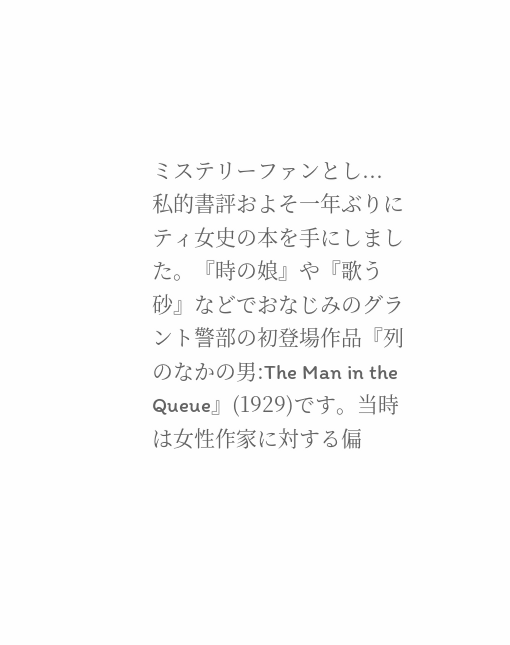ミステリーファンとし...
私的書評およそ一年ぶりにティ女史の本を手にしました。『時の娘』や『歌う砂』などでおなじみのグラント警部の初登場作品『列のなかの男:The Man in the Queue』(1929)です。当時は女性作家に対する偏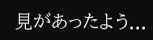見があったよう...